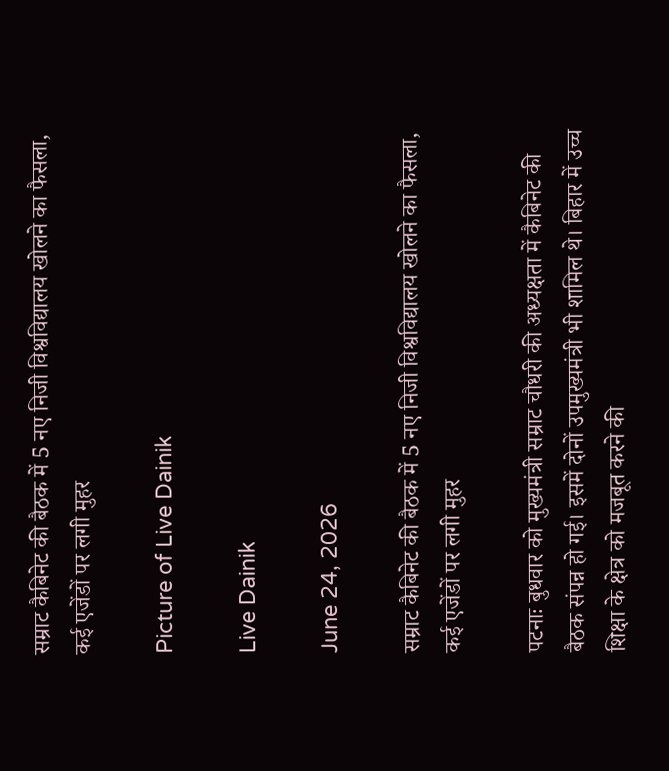सम्राट कैबिनेट की बैठक में 5 नए निजी विश्वविद्यालय खोलने का फैसला, कई एजेंडों पर लगी मुहर

Picture of Live Dainik

Live Dainik

June 24, 2026

सम्राट कैबिनेट की बैठक में 5 नए निजी विश्वविद्यालय खोलने का फैसला, कई एजेंडों पर लगी मुहर

पटनाः बुधवार को मुख्यमंत्री सम्राट चौधरी की अध्यक्षता में कैबिनेट की बैठक संपन्न हो गई। इसमें दोनों उपमुख्यमंत्री भी शामिल थे। बिहार में उच्च शिक्षा के क्षेत्र को मजबूत करने की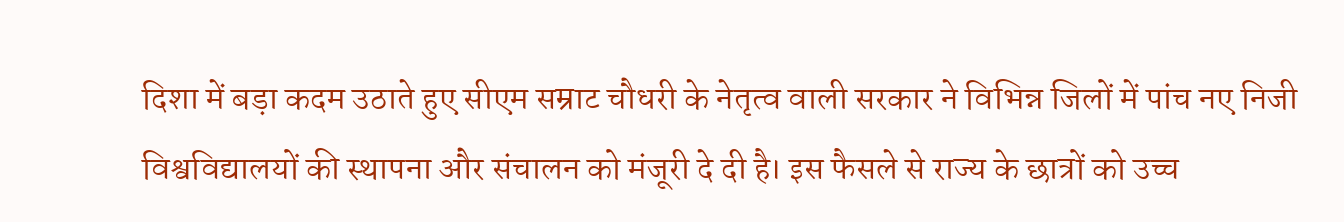दिशा में बड़ा कदम उठाते हुए सीएम सम्राट चौधरी के नेतृत्व वाली सरकार ने विभिन्न जिलों में पांच नए निजी विश्वविद्यालयों की स्थापना और संचालन को मंजूरी दे दी है। इस फैसले से राज्य के छात्रों को उच्च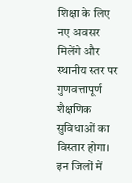शिक्षा के लिए नए अवसर मिलेंगे और स्थानीय स्तर पर गुणवत्तापूर्ण शैक्षणिक सुविधाओं का विस्तार होगा।
इन जिलों में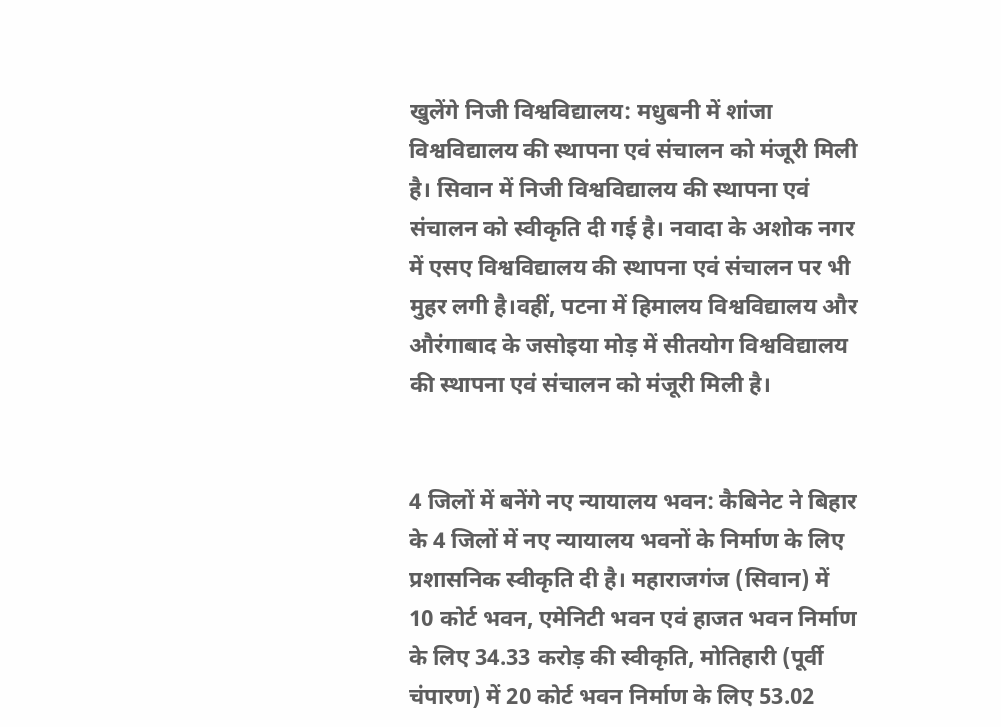खुलेंगे निजी विश्वविद्यालय: मधुबनी में शांजा विश्वविद्यालय की स्थापना एवं संचालन को मंजूरी मिली है। सिवान में निजी विश्वविद्यालय की स्थापना एवं संचालन को स्वीकृति दी गई है। नवादा के अशोक नगर में एसए विश्वविद्यालय की स्थापना एवं संचालन पर भी मुहर लगी है।वहीं, पटना में हिमालय विश्वविद्यालय और औरंगाबाद के जसोइया मोड़ में सीतयोग विश्वविद्यालय की स्थापना एवं संचालन को मंजूरी मिली है।


4 जिलों में बनेंगे नए न्यायालय भवन: कैबिनेट ने बिहार के 4 जिलों में नए न्यायालय भवनों के निर्माण के लिए प्रशासनिक स्वीकृति दी है। महाराजगंज (सिवान) में 10 कोर्ट भवन, एमेनिटी भवन एवं हाजत भवन निर्माण के लिए 34.33 करोड़ की स्वीकृति, मोतिहारी (पूर्वी चंपारण) में 20 कोर्ट भवन निर्माण के लिए 53.02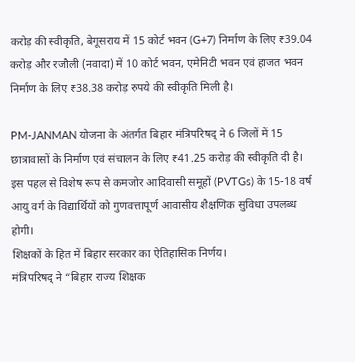करोड़ की स्वीकृति, बेगूसराय में 15 कोर्ट भवन (G+7) निर्माण के लिए ₹39.04 करोड़ और रजौली (नवादा) में 10 कोर्ट भवन, एमेनिटी भवन एवं हाजत भवन निर्माण के लिए ₹38.38 करोड़ रुपये की स्वीकृति मिली है।

PM-JANMAN योजना के अंतर्गत बिहार मंत्रिपरिषद् ने 6 जिलों में 15 छात्रावासों के निर्माण एवं संचालन के लिए ₹41.25 करोड़ की स्वीकृति दी है। इस पहल से विशेष रूप से कमजोर आदिवासी समूहों (PVTGs) के 15-18 वर्ष आयु वर्ग के विद्यार्थियों को गुणवत्तापूर्ण आवासीय शैक्षणिक सुविधा उपलब्ध होगी।
शिक्षकों के हित में बिहार सरकार का ऐतिहासिक निर्णय।
मंत्रिपरिषद् ने “बिहार राज्य शिक्षक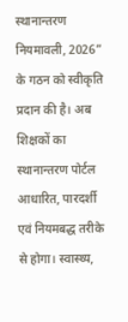स्थानान्तरण नियमावली, 2026” के गठन को स्वीकृति प्रदान की है। अब शिक्षकों का स्थानान्तरण पोर्टल आधारित, पारदर्शी एवं नियमबद्ध तरीके से होगा। स्वास्थ्य,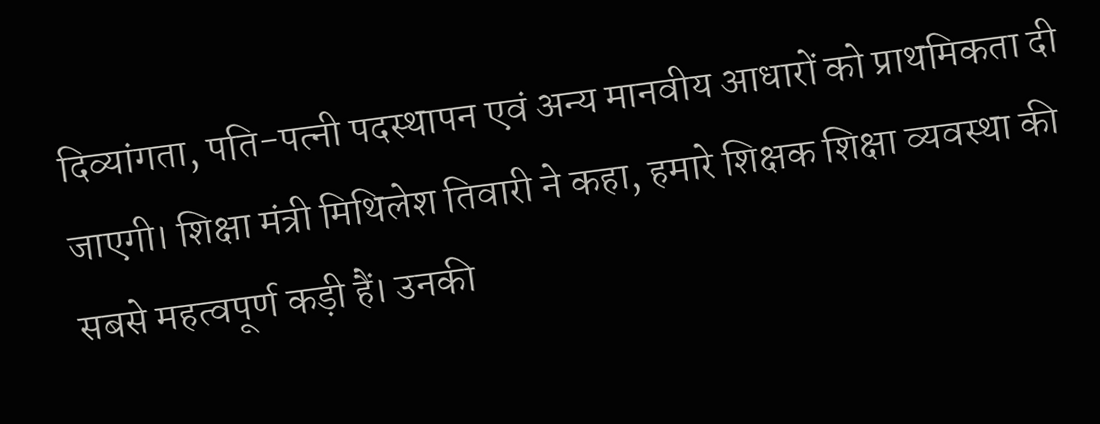दिव्यांगता, पति-पत्नी पदस्थापन एवं अन्य मानवीय आधारों को प्राथमिकता दी जाएगी। शिक्षा मंत्री मिथिलेश तिवारी ने कहा, हमारे शिक्षक शिक्षा व्यवस्था की सबसे महत्वपूर्ण कड़ी हैं। उनकी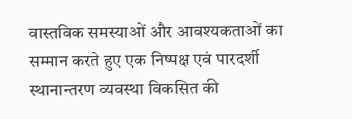वास्तविक समस्याओं और आवश्यकताओं का सम्मान करते हुए एक निष्पक्ष एवं पारदर्शी स्थानान्तरण व्यवस्था विकसित की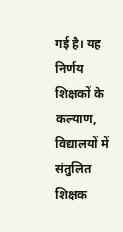गई है। यह निर्णय शिक्षकों के कल्याण, विद्यालयों में संतुलित शिक्षक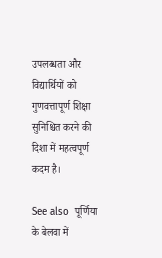उपलब्धता और विद्यार्थियों को गुणवत्तापूर्ण शिक्षा सुनिश्चित करने की दिशा में महत्वपूर्ण कदम है।

See also  पूर्णिया के बेलवा में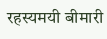रहस्यमयी बीमारी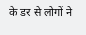के डर से लोगों ने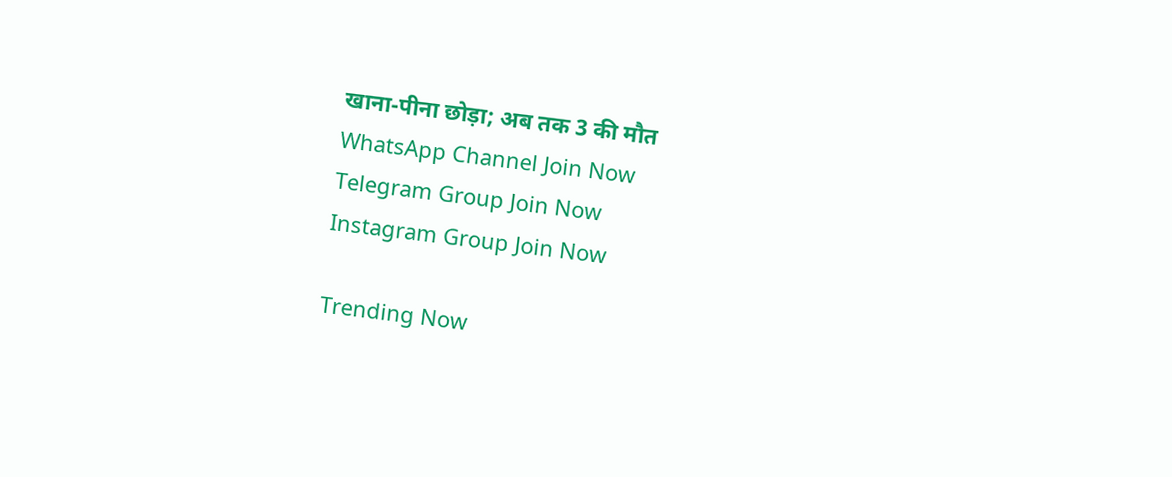खाना-पीना छोड़ा; अब तक 3 की मौत
WhatsApp Channel Join Now
Telegram Group Join Now
Instagram Group Join Now

Trending Now